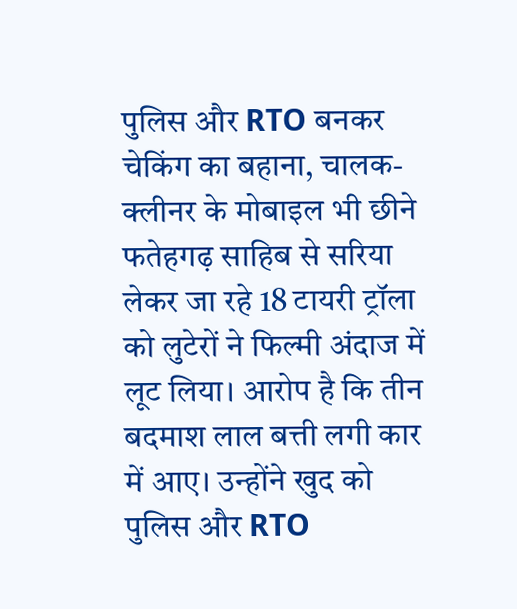पुलिस और RTO बनकर चेकिंग का बहाना, चालक-क्लीनर के मोबाइल भी छीने
फतेहगढ़ साहिब से सरिया लेकर जा रहे 18 टायरी ट्रॉला को लुटेरों ने फिल्मी अंदाज में लूट लिया। आरोप है कि तीन बदमाश लाल बत्ती लगी कार में आए। उन्होंने खुद को पुलिस और RTO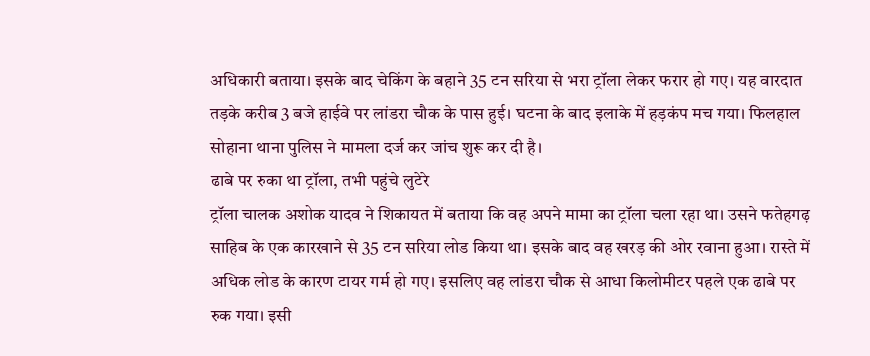अधिकारी बताया। इसके बाद चेकिंग के बहाने 35 टन सरिया से भरा ट्रॉला लेकर फरार हो गए। यह वारदात तड़के करीब 3 बजे हाईवे पर लांडरा चौक के पास हुई। घटना के बाद इलाके में हड़कंप मच गया। फिलहाल सोहाना थाना पुलिस ने मामला दर्ज कर जांच शुरू कर दी है।
ढाबे पर रुका था ट्रॉला, तभी पहुंचे लुटेरे
ट्रॉला चालक अशोक यादव ने शिकायत में बताया कि वह अपने मामा का ट्रॉला चला रहा था। उसने फतेहगढ़ साहिब के एक कारखाने से 35 टन सरिया लोड किया था। इसके बाद वह खरड़ की ओर रवाना हुआ। रास्ते में अधिक लोड के कारण टायर गर्म हो गए। इसलिए वह लांडरा चौक से आधा किलोमीटर पहले एक ढाबे पर रुक गया। इसी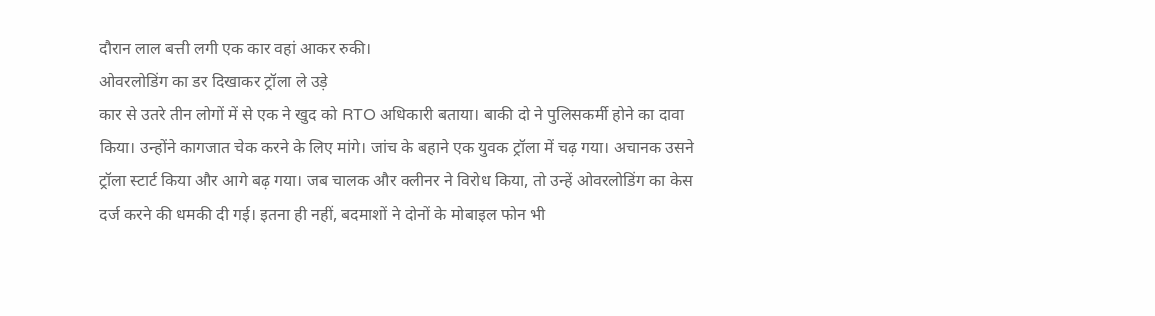दौरान लाल बत्ती लगी एक कार वहां आकर रुकी।
ओवरलोडिंग का डर दिखाकर ट्रॉला ले उड़े
कार से उतरे तीन लोगों में से एक ने खुद को RTO अधिकारी बताया। बाकी दो ने पुलिसकर्मी होने का दावा किया। उन्होंने कागजात चेक करने के लिए मांगे। जांच के बहाने एक युवक ट्रॉला में चढ़ गया। अचानक उसने ट्रॉला स्टार्ट किया और आगे बढ़ गया। जब चालक और क्लीनर ने विरोध किया, तो उन्हें ओवरलोडिंग का केस दर्ज करने की धमकी दी गई। इतना ही नहीं, बदमाशों ने दोनों के मोबाइल फोन भी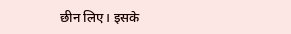छीन लिए। इसके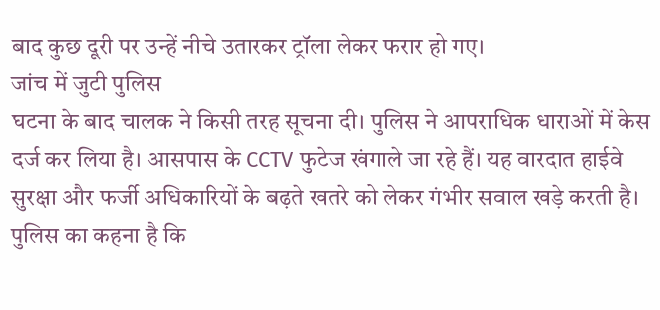बाद कुछ दूरी पर उन्हें नीचे उतारकर ट्रॉला लेकर फरार हो गए।
जांच में जुटी पुलिस
घटना के बाद चालक ने किसी तरह सूचना दी। पुलिस ने आपराधिक धाराओं में केस दर्ज कर लिया है। आसपास के CCTV फुटेज खंगाले जा रहे हैं। यह वारदात हाईवे सुरक्षा और फर्जी अधिकारियों के बढ़ते खतरे को लेकर गंभीर सवाल खड़े करती है। पुलिस का कहना है कि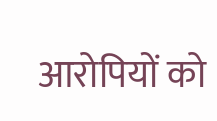आरोपियों को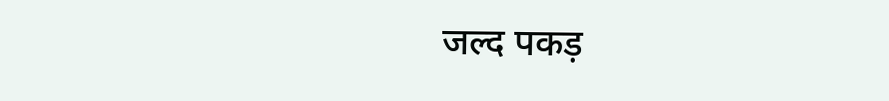जल्द पकड़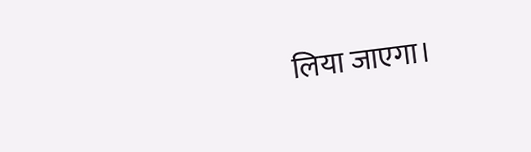लिया जाएगा।